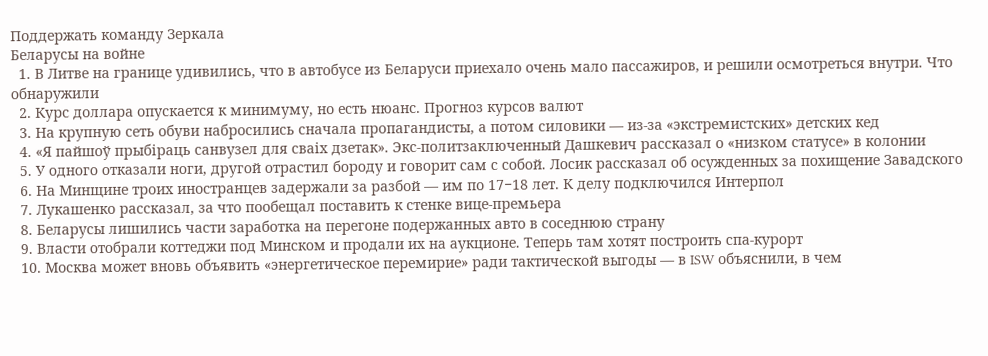Поддержать команду Зеркала
Беларусы на войне
  1. В Литве на границе удивились, что в автобусе из Беларуси приехало очень мало пассажиров, и решили осмотреться внутри. Что обнаружили
  2. Курс доллара опускается к минимуму, но есть нюанс. Прогноз курсов валют
  3. На крупную сеть обуви набросились сначала пропагандисты, а потом силовики — из-за «экстремистских» детских кед
  4. «Я пайшоў прыбіраць санвузел для сваіх дзетак». Экс-политзаключенный Дашкевич рассказал о «низком статусе» в колонии
  5. У одного отказали ноги, другой отрастил бороду и говорит сам с собой. Лосик рассказал об осужденных за похищение Завадского
  6. На Минщине троих иностранцев задержали за разбой — им по 17−18 лет. К делу подключился Интерпол
  7. Лукашенко рассказал, за что пообещал поставить к стенке вице-премьера
  8. Беларусы лишились части заработка на перегоне подержанных авто в соседнюю страну
  9. Власти отобрали коттеджи под Минском и продали их на аукционе. Теперь там хотят построить спа-курорт
  10. Москва может вновь объявить «энергетическое перемирие» ради тактической выгоды — в ISW объяснили, в чем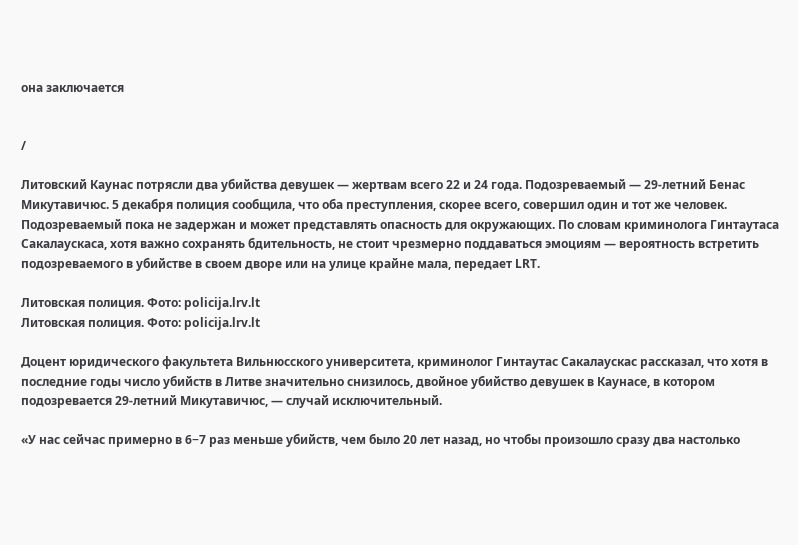она заключается


/

Литовский Каунас потрясли два убийства девушек — жертвам всего 22 и 24 года. Подозреваемый — 29-летний Бенас Микутавичюс. 5 декабря полиция сообщила, что оба преступления, скорее всего, совершил один и тот же человек. Подозреваемый пока не задержан и может представлять опасность для окружающих. По словам криминолога Гинтаутаса Сакалаускаса, хотя важно сохранять бдительность, не стоит чрезмерно поддаваться эмоциям — вероятность встретить подозреваемого в убийстве в своем дворе или на улице крайне мала, передает LRT.

Литовская полиция. Фото: policija.lrv.lt
Литовская полиция. Фото: policija.lrv.lt

Доцент юридического факультета Вильнюсского университета, криминолог Гинтаутас Сакалаускас рассказал, что хотя в последние годы число убийств в Литве значительно снизилось, двойное убийство девушек в Каунасе, в котором подозревается 29-летний Микутавичюс, — случай исключительный.

«У нас сейчас примерно в 6−7 раз меньше убийств, чем было 20 лет назад, но чтобы произошло сразу два настолько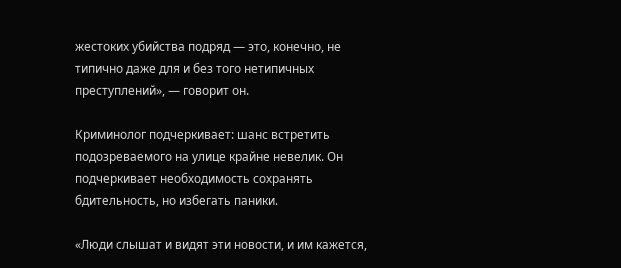жестоких убийства подряд — это, конечно, не типично даже для и без того нетипичных преступлений», — говорит он.

Криминолог подчеркивает: шанс встретить подозреваемого на улице крайне невелик. Он подчеркивает необходимость сохранять бдительность, но избегать паники.

«Люди слышат и видят эти новости, и им кажется,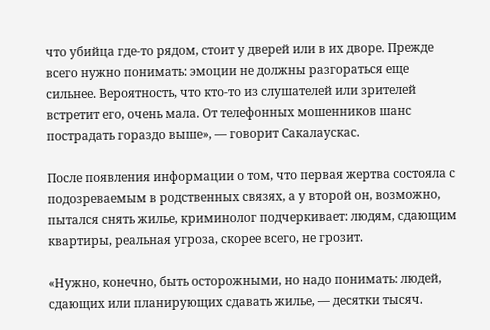что убийца где-то рядом, стоит у дверей или в их дворе. Прежде всего нужно понимать: эмоции не должны разгораться еще сильнее. Вероятность, что кто-то из слушателей или зрителей встретит его, очень мала. От телефонных мошенников шанс пострадать гораздо выше», — говорит Сакалаускас.

После появления информации о том, что первая жертва состояла с подозреваемым в родственных связях, а у второй он, возможно, пытался снять жилье, криминолог подчеркивает: людям, сдающим квартиры, реальная угроза, скорее всего, не грозит.

«Нужно, конечно, быть осторожными, но надо понимать: людей, сдающих или планирующих сдавать жилье, — десятки тысяч.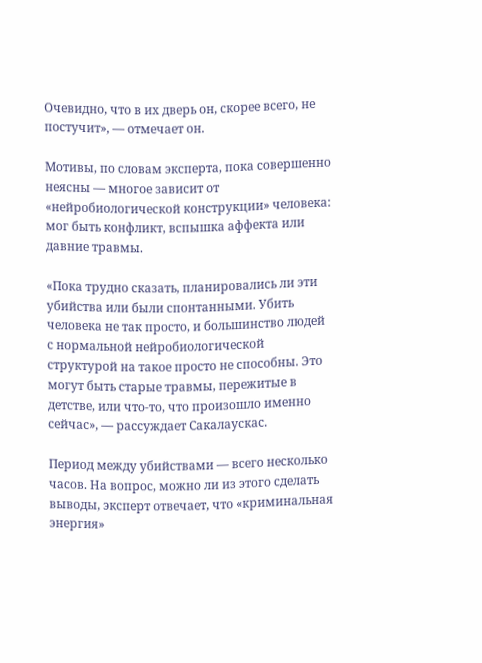Очевидно, что в их дверь он, скорее всего, не постучит», — отмечает он.

Мотивы, по словам эксперта, пока совершенно неясны — многое зависит от «нейробиологической конструкции» человека: мог быть конфликт, вспышка аффекта или давние травмы.

«Пока трудно сказать, планировались ли эти убийства или были спонтанными. Убить человека не так просто, и большинство людей с нормальной нейробиологической структурой на такое просто не способны. Это могут быть старые травмы, пережитые в детстве, или что-то, что произошло именно сейчас», — рассуждает Сакалаускас.

Период между убийствами — всего несколько часов. На вопрос, можно ли из этого сделать выводы, эксперт отвечает, что «криминальная энергия»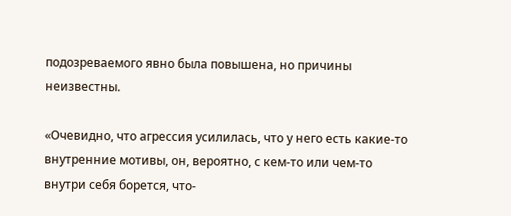подозреваемого явно была повышена, но причины неизвестны.

«Очевидно, что агрессия усилилась, что у него есть какие-то внутренние мотивы, он, вероятно, с кем-то или чем-то внутри себя борется, что-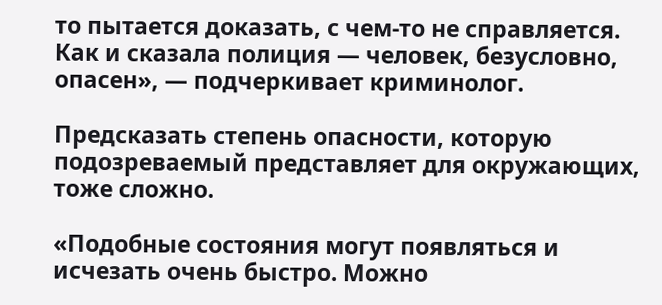то пытается доказать, с чем-то не справляется. Как и сказала полиция — человек, безусловно, опасен», — подчеркивает криминолог.

Предсказать степень опасности, которую подозреваемый представляет для окружающих, тоже сложно.

«Подобные состояния могут появляться и исчезать очень быстро. Можно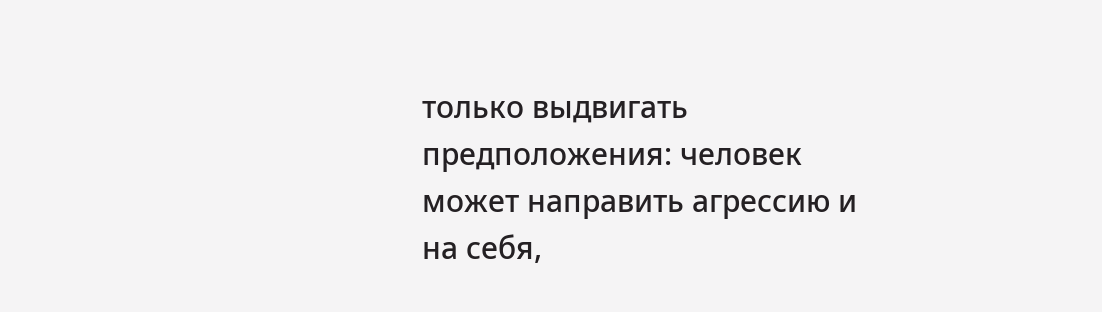только выдвигать предположения: человек может направить агрессию и на себя,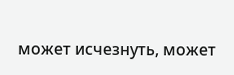может исчезнуть, может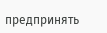предпринять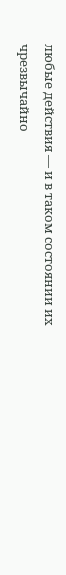любые действия — и в таком состоянии их чрезвычайно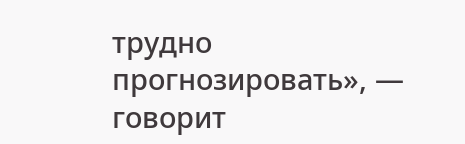трудно прогнозировать», — говорит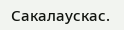Сакалаускас.